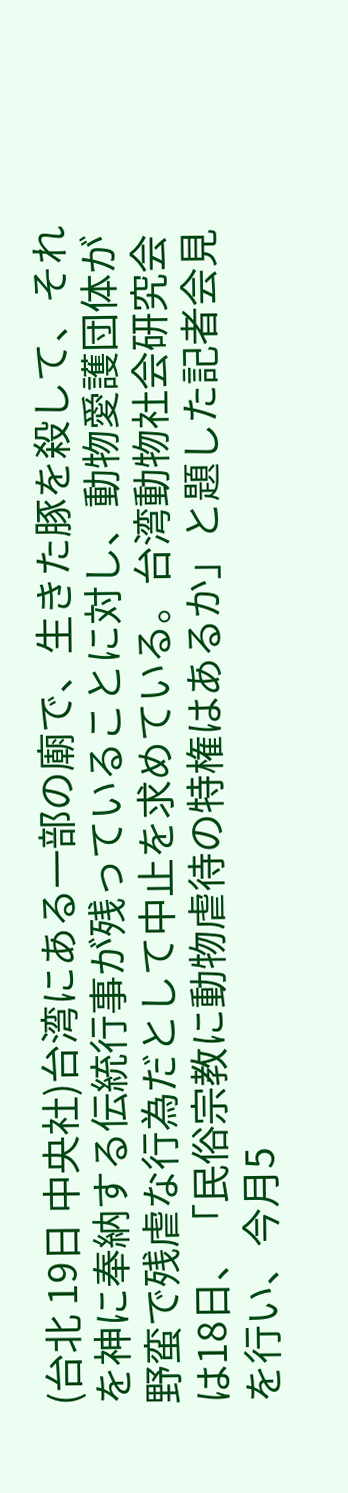(台北 19日 中央社)台湾にある一部の廟で、生きた豚を殺して、それを神に奉納する伝統行事が残っていることに対し、動物愛護団体が野蛮で残虐な行為だとして中止を求めている。台湾動物社会研究会は18日、「民俗宗教に動物虐待の特権はあるか」と題した記者会見を行い、今月5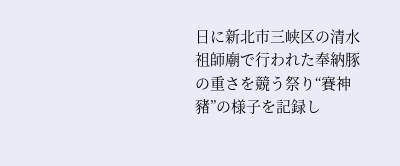日に新北市三峡区の清水祖師廟で行われた奉納豚の重さを競う祭り“賽神豬”の様子を記録し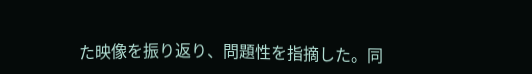た映像を振り返り、問題性を指摘した。同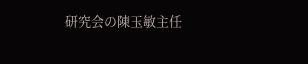研究会の陳玉敏主任